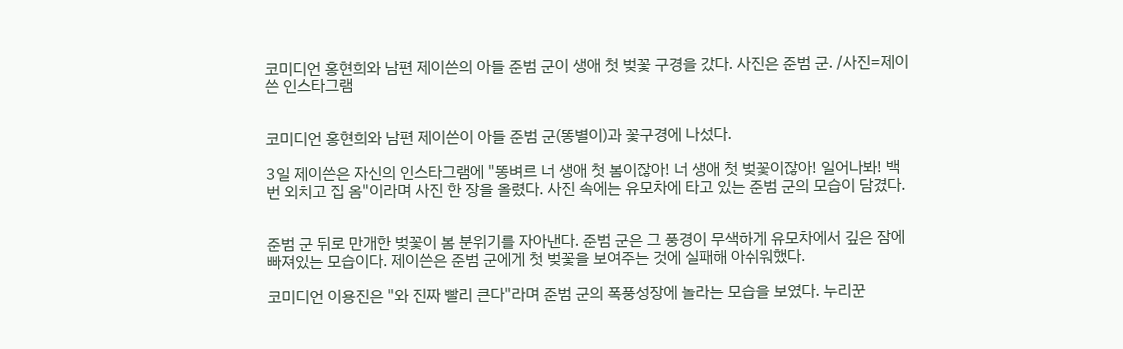코미디언 홍현희와 남편 제이쓴의 아들 준범 군이 생애 첫 벚꽃 구경을 갔다. 사진은 준범 군. /사진=제이쓴 인스타그램


코미디언 홍현희와 남편 제이쓴이 아들 준범 군(똥별이)과 꽃구경에 나섰다.

3일 제이쓴은 자신의 인스타그램에 "똥벼르 너 생애 첫 봄이잖아! 너 생애 첫 벚꽃이잖아! 일어나봐! 백번 외치고 집 옴"이라며 사진 한 장을 올렸다. 사진 속에는 유모차에 타고 있는 준범 군의 모습이 담겼다.


준범 군 뒤로 만개한 벚꽃이 봄 분위기를 자아낸다. 준범 군은 그 풍경이 무색하게 유모차에서 깊은 잠에 빠져있는 모습이다. 제이쓴은 준범 군에게 첫 벚꽃을 보여주는 것에 실패해 아쉬워했다.

코미디언 이용진은 "와 진짜 빨리 큰다"라며 준범 군의 폭풍성장에 놀라는 모습을 보였다. 누리꾼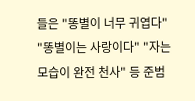들은 "똥별이 너무 귀엽다" "똥별이는 사랑이다" "자는 모습이 완전 천사" 등 준범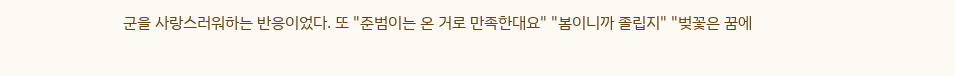군을 사랑스러워하는 반응이었다. 또 "준범이는 온 거로 만족한대요" "봄이니까 졸립지" "벚꽃은 꿈에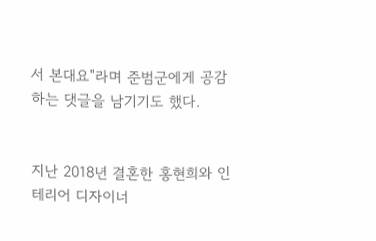서 본대요"라며 준범군에게 공감하는 댓글을 남기기도 했다.


지난 2018년 결혼한 홍현희와 인테리어 디자이너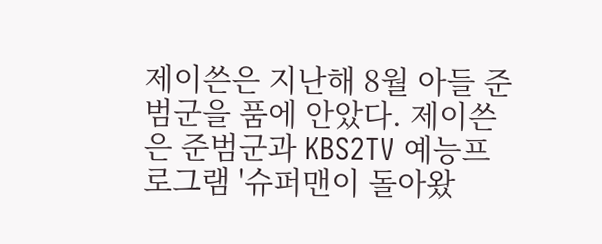제이쓴은 지난해 8월 아들 준범군을 품에 안았다. 제이쓴은 준범군과 KBS2TV 예능프로그램 '슈퍼맨이 돌아왔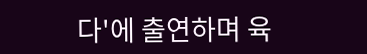다'에 출연하며 육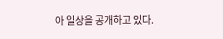아 일상을 공개하고 있다.